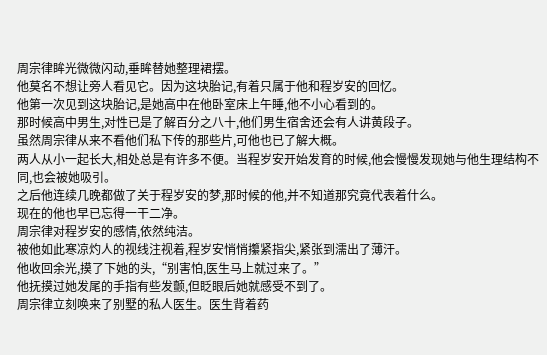周宗律眸光微微闪动,垂眸替她整理裙摆。
他莫名不想让旁人看见它。因为这块胎记,有着只属于他和程岁安的回忆。
他第一次见到这块胎记,是她高中在他卧室床上午睡,他不小心看到的。
那时候高中男生,对性已是了解百分之八十,他们男生宿舍还会有人讲黄段子。
虽然周宗律从来不看他们私下传的那些片,可他也已了解大概。
两人从小一起长大,相处总是有许多不便。当程岁安开始发育的时候,他会慢慢发现她与他生理结构不同,也会被她吸引。
之后他连续几晚都做了关于程岁安的梦,那时候的他,并不知道那究竟代表着什么。
现在的他也早已忘得一干二净。
周宗律对程岁安的感情,依然纯洁。
被他如此寒凉灼人的视线注视着,程岁安悄悄攥紧指尖,紧张到濡出了薄汗。
他收回余光,摸了下她的头,“别害怕,医生马上就过来了。”
他抚摸过她发尾的手指有些发颤,但眨眼后她就感受不到了。
周宗律立刻唤来了别墅的私人医生。医生背着药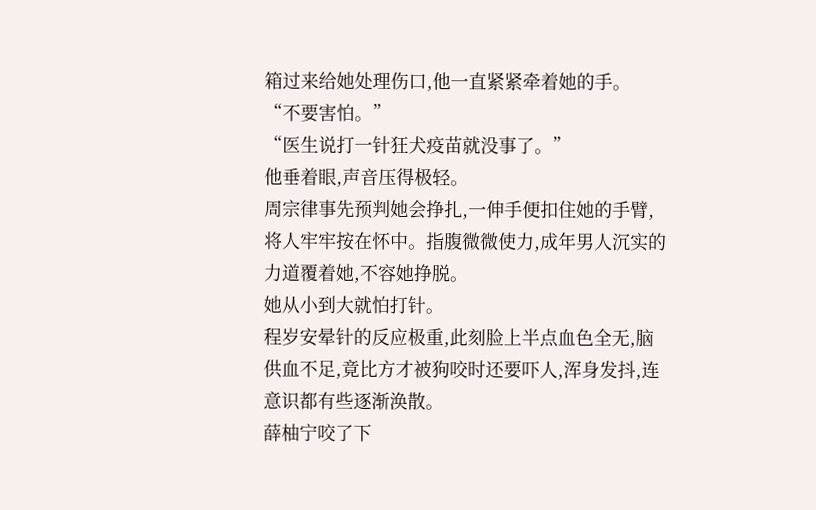箱过来给她处理伤口,他一直紧紧牵着她的手。
“不要害怕。”
“医生说打一针狂犬疫苗就没事了。”
他垂着眼,声音压得极轻。
周宗律事先预判她会挣扎,一伸手便扣住她的手臂,将人牢牢按在怀中。指腹微微使力,成年男人沉实的力道覆着她,不容她挣脱。
她从小到大就怕打针。
程岁安晕针的反应极重,此刻脸上半点血色全无,脑供血不足,竟比方才被狗咬时还要吓人,浑身发抖,连意识都有些逐渐涣散。
薛柚宁咬了下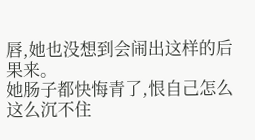唇,她也没想到会闹出这样的后果来。
她肠子都快悔青了,恨自己怎么这么沉不住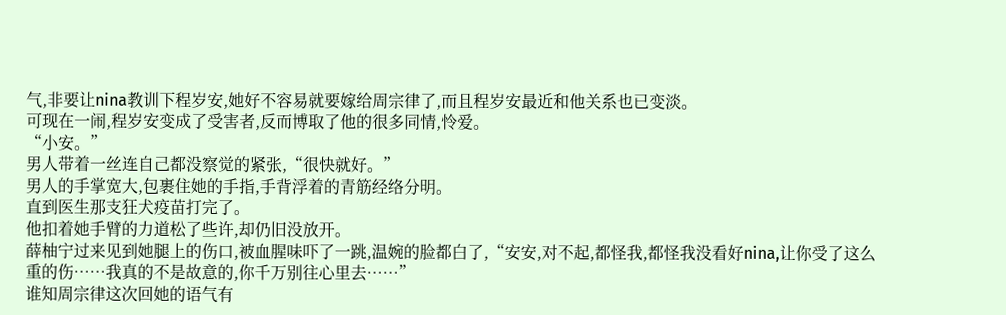气,非要让nina教训下程岁安,她好不容易就要嫁给周宗律了,而且程岁安最近和他关系也已变淡。
可现在一闹,程岁安变成了受害者,反而博取了他的很多同情,怜爱。
“小安。”
男人带着一丝连自己都没察觉的紧张,“很快就好。”
男人的手掌宽大,包裹住她的手指,手背浮着的青筋经络分明。
直到医生那支狂犬疫苗打完了。
他扣着她手臂的力道松了些许,却仍旧没放开。
薛柚宁过来见到她腿上的伤口,被血腥味吓了一跳,温婉的脸都白了,“安安,对不起,都怪我,都怪我没看好nina,让你受了这么重的伤……我真的不是故意的,你千万别往心里去……”
谁知周宗律这次回她的语气有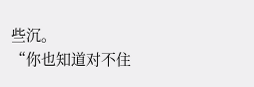些沉。
“你也知道对不住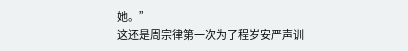她。”
这还是周宗律第一次为了程岁安严声训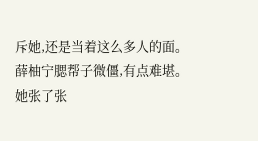斥她,还是当着这么多人的面。
薛柚宁腮帮子微僵,有点难堪。
她张了张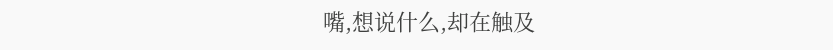嘴,想说什么,却在触及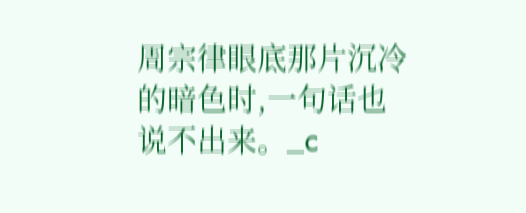周宗律眼底那片沉冷的暗色时,一句话也说不出来。_c